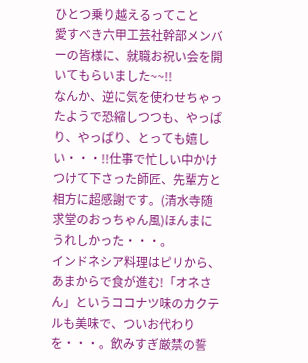ひとつ乗り越えるってこと
愛すべき六甲工芸社幹部メンバーの皆様に、就職お祝い会を開いてもらいました~~!!
なんか、逆に気を使わせちゃったようで恐縮しつつも、やっぱり、やっぱり、とっても嬉しい・・・!!仕事で忙しい中かけつけて下さった師匠、先輩方と相方に超感謝です。(清水寺随求堂のおっちゃん風)ほんまにうれしかった・・・。
インドネシア料理はピリから、あまからで食が進む!「オネさん」というココナツ味のカクテルも美味で、ついお代わりを・・・。飲みすぎ厳禁の誓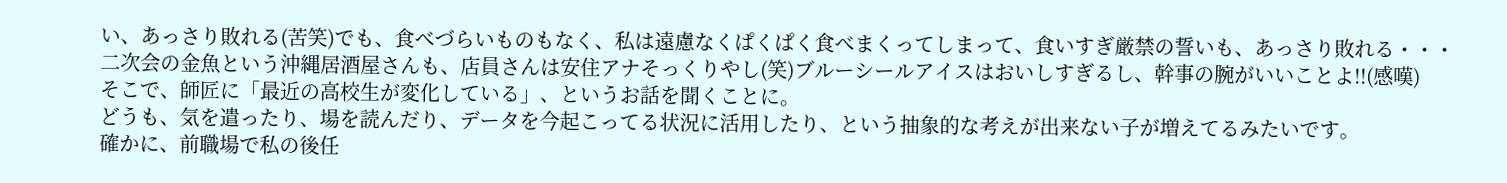い、あっさり敗れる(苦笑)でも、食べづらいものもなく、私は遠慮なくぱくぱく食べまくってしまって、食いすぎ厳禁の誓いも、あっさり敗れる・・・
二次会の金魚という沖縄居酒屋さんも、店員さんは安住アナそっくりやし(笑)ブルーシールアイスはおいしすぎるし、幹事の腕がいいことよ!!(感嘆)
そこで、師匠に「最近の高校生が変化している」、というお話を聞くことに。
どうも、気を遣ったり、場を読んだり、データを今起こってる状況に活用したり、という抽象的な考えが出来ない子が増えてるみたいです。
確かに、前職場で私の後任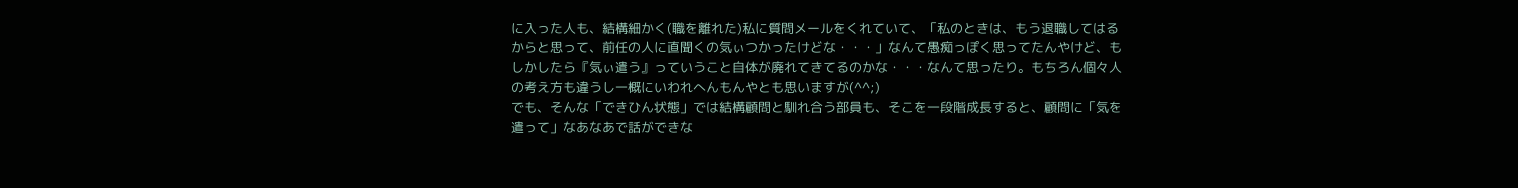に入った人も、結構細かく(職を離れた)私に質問メールをくれていて、「私のときは、もう退職してはるからと思って、前任の人に直聞くの気ぃつかったけどな・・・」なんて愚痴っぽく思ってたんやけど、もしかしたら『気ぃ遣う』っていうこと自体が廃れてきてるのかな・・・なんて思ったり。もちろん個々人の考え方も違うし一概にいわれへんもんやとも思いますが(^^;)
でも、そんな「できひん状態」では結構顧問と馴れ合う部員も、そこを一段階成長すると、顧問に「気を遣って」なあなあで話ができな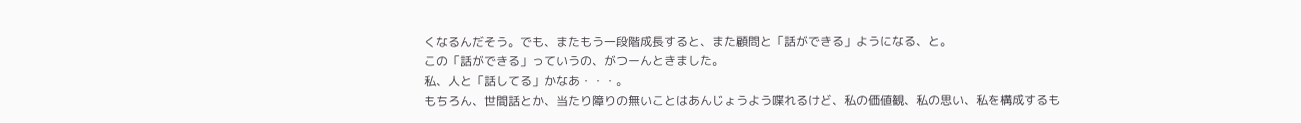くなるんだそう。でも、またもう一段階成長すると、また顧問と「話ができる」ようになる、と。
この「話ができる」っていうの、がつーんときました。
私、人と「話してる」かなあ・・・。
もちろん、世間話とか、当たり障りの無いことはあんじょうよう喋れるけど、私の価値観、私の思い、私を構成するも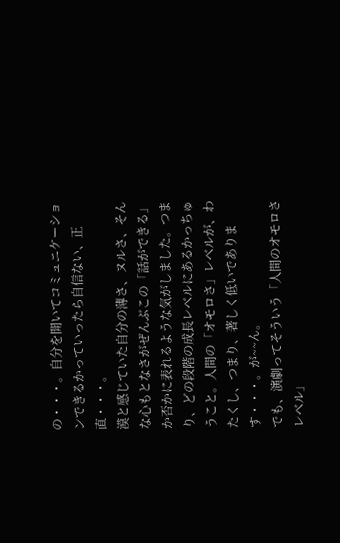の・・・。自分を開いてコミュニケーションできるかっていったら自信ない、正直・・・。
漠と感じていた自分の薄さ、ヌルさ、そんな心もとなさがぜんぶこの「話ができる」か否かに表れるような気がしました。つまり、どの段階の成長レベルにあるかっちゅうこと。人間の「オモロさ」レベルが、わたくし、つまり、著しく低いであります・・・。が~~ん。
でも、演劇ってそういう「人間のオモロさレベル」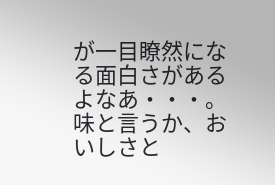が一目瞭然になる面白さがあるよなあ・・・。味と言うか、おいしさと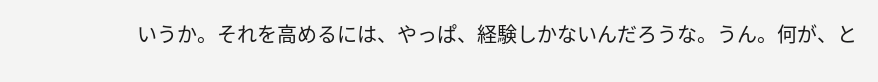いうか。それを高めるには、やっぱ、経験しかないんだろうな。うん。何が、と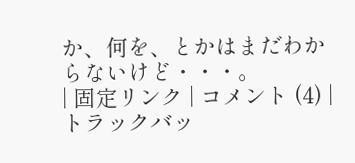か、何を、とかはまだわからないけど・・・。
| 固定リンク | コメント (4) | トラックバッ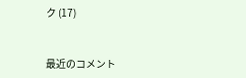ク (17)


最近のコメント